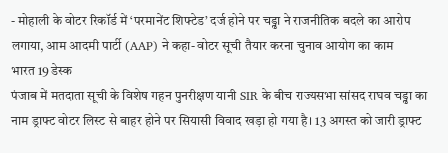- मोहाली के वोटर रिकॉर्ड में ‘परमानेंट शिफ्टेड’ दर्ज होने पर चड्ढा ने राजनीतिक बदले का आरोप लगाया, आम आदमी पार्टी (AAP) ने कहा- वोटर सूची तैयार करना चुनाव आयोग का काम
भारत 19 डेस्क
पंजाब में मतदाता सूची के विशेष गहन पुनरीक्षण यानी SIR के बीच राज्यसभा सांसद राघव चड्ढा का नाम ड्राफ्ट वोटर लिस्ट से बाहर होने पर सियासी विवाद खड़ा हो गया है। 13 अगस्त को जारी ड्राफ्ट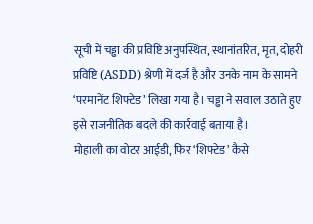सूची में चड्ढा की प्रविष्टि अनुपस्थित, स्थानांतरित, मृत, दोहरी प्रविष्टि (ASDD) श्रेणी में दर्ज है और उनके नाम के सामने ‘परमानेंट शिफ्टेड’ लिखा गया है। चड्ढा ने सवाल उठाते हुए इसे राजनीतिक बदले की कार्रवाई बताया है।
मोहाली का वोटर आईडी, फिर ‘शिफ्टेड’ कैसे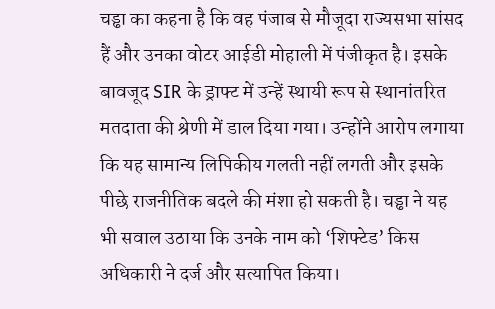चड्ढा का कहना है कि वह पंजाब से मौजूदा राज्यसभा सांसद हैं और उनका वोटर आईडी मोहाली में पंजीकृत है। इसके बावजूद SIR के ड्राफ्ट में उन्हें स्थायी रूप से स्थानांतरित मतदाता की श्रेणी में डाल दिया गया। उन्होंने आरोप लगाया कि यह सामान्य लिपिकीय गलती नहीं लगती और इसके पीछे राजनीतिक बदले की मंशा हो सकती है। चड्ढा ने यह भी सवाल उठाया कि उनके नाम को ‘शिफ्टेड’ किस अधिकारी ने दर्ज और सत्यापित किया।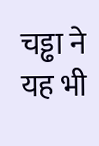चड्ढा ने यह भी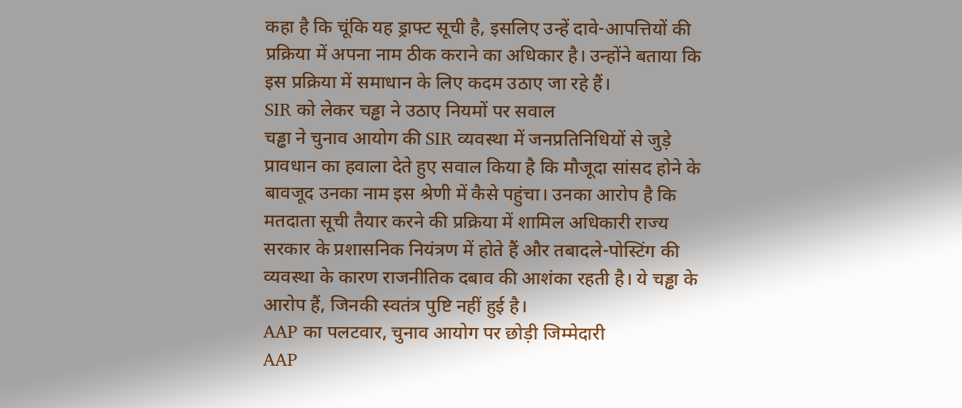कहा है कि चूंकि यह ड्राफ्ट सूची है, इसलिए उन्हें दावे-आपत्तियों की प्रक्रिया में अपना नाम ठीक कराने का अधिकार है। उन्होंने बताया कि इस प्रक्रिया में समाधान के लिए कदम उठाए जा रहे हैं।
SIR को लेकर चड्ढा ने उठाए नियमों पर सवाल
चड्ढा ने चुनाव आयोग की SIR व्यवस्था में जनप्रतिनिधियों से जुड़े प्रावधान का हवाला देते हुए सवाल किया है कि मौजूदा सांसद होने के बावजूद उनका नाम इस श्रेणी में कैसे पहुंचा। उनका आरोप है कि मतदाता सूची तैयार करने की प्रक्रिया में शामिल अधिकारी राज्य सरकार के प्रशासनिक नियंत्रण में होते हैं और तबादले-पोस्टिंग की व्यवस्था के कारण राजनीतिक दबाव की आशंका रहती है। ये चड्ढा के आरोप हैं, जिनकी स्वतंत्र पुष्टि नहीं हुई है।
AAP का पलटवार, चुनाव आयोग पर छोड़ी जिम्मेदारी
AAP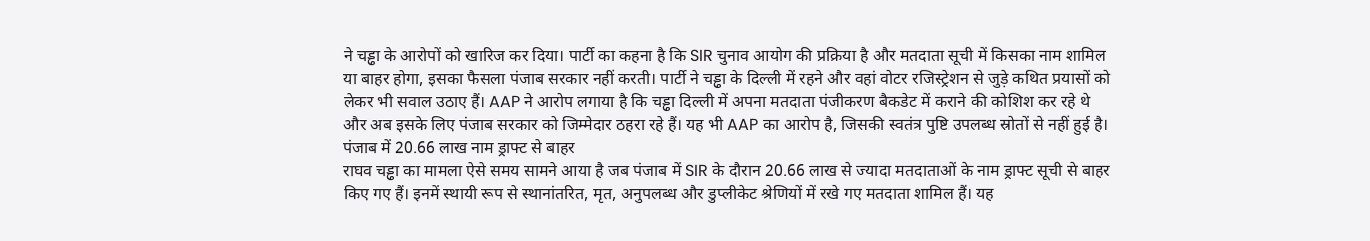ने चड्ढा के आरोपों को खारिज कर दिया। पार्टी का कहना है कि SIR चुनाव आयोग की प्रक्रिया है और मतदाता सूची में किसका नाम शामिल या बाहर होगा, इसका फैसला पंजाब सरकार नहीं करती। पार्टी ने चड्ढा के दिल्ली में रहने और वहां वोटर रजिस्ट्रेशन से जुड़े कथित प्रयासों को लेकर भी सवाल उठाए हैं। AAP ने आरोप लगाया है कि चड्ढा दिल्ली में अपना मतदाता पंजीकरण बैकडेट में कराने की कोशिश कर रहे थे और अब इसके लिए पंजाब सरकार को जिम्मेदार ठहरा रहे हैं। यह भी AAP का आरोप है, जिसकी स्वतंत्र पुष्टि उपलब्ध स्रोतों से नहीं हुई है।
पंजाब में 20.66 लाख नाम ड्राफ्ट से बाहर
राघव चड्ढा का मामला ऐसे समय सामने आया है जब पंजाब में SIR के दौरान 20.66 लाख से ज्यादा मतदाताओं के नाम ड्राफ्ट सूची से बाहर किए गए हैं। इनमें स्थायी रूप से स्थानांतरित, मृत, अनुपलब्ध और डुप्लीकेट श्रेणियों में रखे गए मतदाता शामिल हैं। यह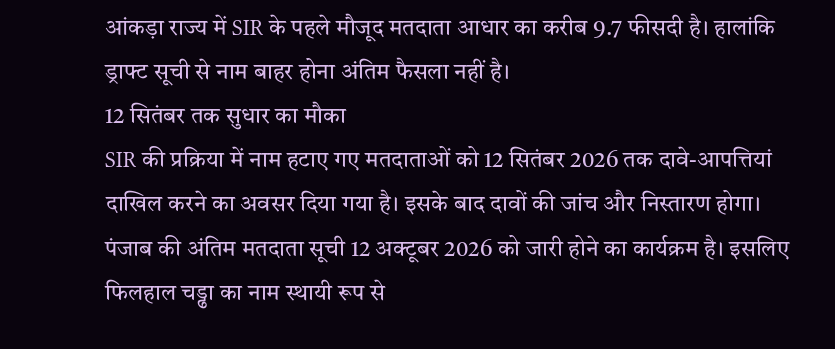आंकड़ा राज्य में SIR के पहले मौजूद मतदाता आधार का करीब 9.7 फीसदी है। हालांकि ड्राफ्ट सूची से नाम बाहर होना अंतिम फैसला नहीं है।
12 सितंबर तक सुधार का मौका
SIR की प्रक्रिया में नाम हटाए गए मतदाताओं को 12 सितंबर 2026 तक दावे-आपत्तियां दाखिल करने का अवसर दिया गया है। इसके बाद दावों की जांच और निस्तारण होगा। पंजाब की अंतिम मतदाता सूची 12 अक्टूबर 2026 को जारी होने का कार्यक्रम है। इसलिए फिलहाल चड्ढा का नाम स्थायी रूप से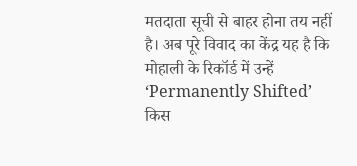मतदाता सूची से बाहर होना तय नहीं है। अब पूरे विवाद का केंद्र यह है कि मोहाली के रिकॉर्ड में उन्हें ‘Permanently Shifted’ किस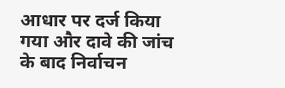आधार पर दर्ज किया गया और दावे की जांच के बाद निर्वाचन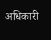अधिकारी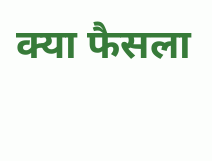क्या फैसला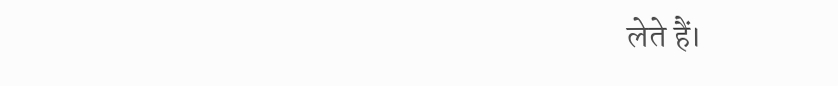लेते हैं।